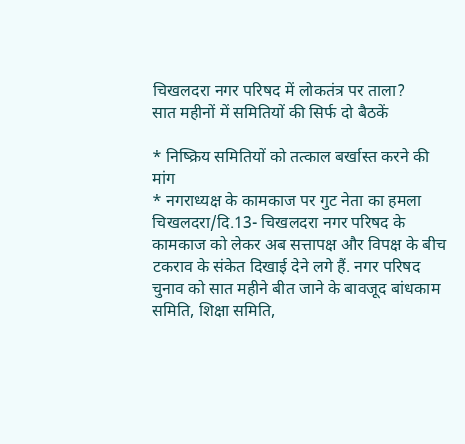चिखलदरा नगर परिषद में लोकतंत्र पर ताला?
सात महीनों में समितियों की सिर्फ दो बैठकें

* निष्क्रिय समितियों को तत्काल बर्खास्त करने की मांग
* नगराध्यक्ष के कामकाज पर गुट नेता का हमला
चिखलदरा/दि.13- चिखलदरा नगर परिषद के कामकाज को लेकर अब सत्तापक्ष और विपक्ष के बीच टकराव के संकेत दिखाई देने लगे हैं. नगर परिषद चुनाव को सात महीने बीत जाने के बावजूद बांधकाम समिति, शिक्षा समिति,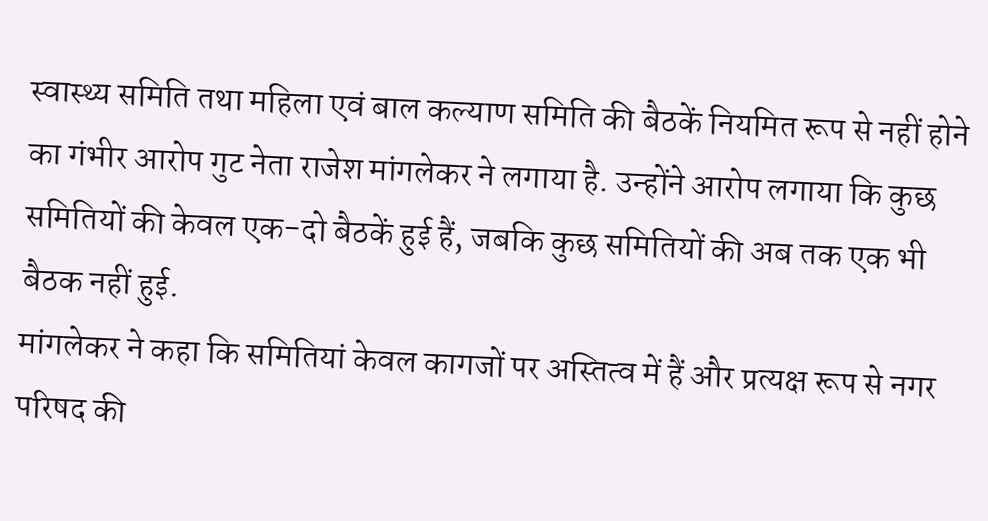स्वास्थ्य समिति तथा महिला एवं बाल कल्याण समिति की बैठकें नियमित रूप से नहीं होने का गंभीर आरोप गुट नेता राजेश मांगलेकर ने लगाया है. उन्होंने आरोप लगाया कि कुछ समितियों की केवल एक-दो बैठकें हुई हैं, जबकि कुछ समितियों की अब तक एक भी बैठक नहीं हुई.
मांगलेकर ने कहा कि समितियां केवल कागजों पर अस्तित्व में हैं और प्रत्यक्ष रूप से नगर परिषद की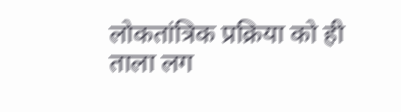लोकतांत्रिक प्रक्रिया को ही ताला लग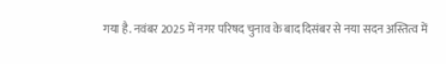गया है. नवंबर 2025 में नगर परिषद चुनाव के बाद दिसंबर से नया सदन अस्तित्व में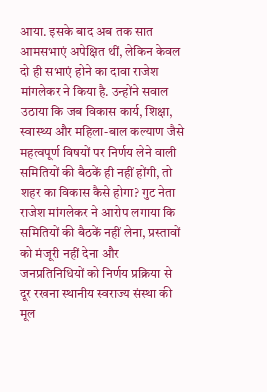आया. इसके बाद अब तक सात आमसभाएं अपेक्षित थीं, लेकिन केवल दो ही सभाएं होने का दावा राजेश मांगलेकर ने किया है. उन्होंने सवाल उठाया कि जब विकास कार्य, शिक्षा, स्वास्थ्य और महिला-बाल कल्याण जैसे महत्वपूर्ण विषयों पर निर्णय लेने वाली समितियों की बैठकें ही नहीं होंगी, तो शहर का विकास कैसे होगा? गुट नेता राजेश मांगलेकर ने आरोप लगाया कि समितियों की बैठकें नहीं लेना, प्रस्तावों को मंजूरी नहीं देना और जनप्रतिनिधियों को निर्णय प्रक्रिया से दूर रखना स्थानीय स्वराज्य संस्था की मूल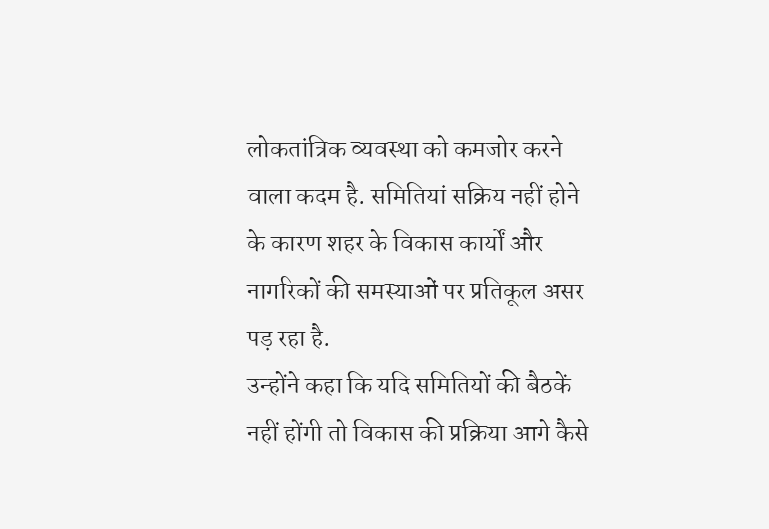लोकतांत्रिक व्यवस्था को कमजोर करने वाला कदम है. समितियां सक्रिय नहीं होने के कारण शहर के विकास कार्यों और नागरिकों की समस्याओं पर प्रतिकूल असर पड़ रहा है.
उन्होंने कहा कि यदि समितियों की बैठकें नहीं होंगी तो विकास की प्रक्रिया आगे कैसे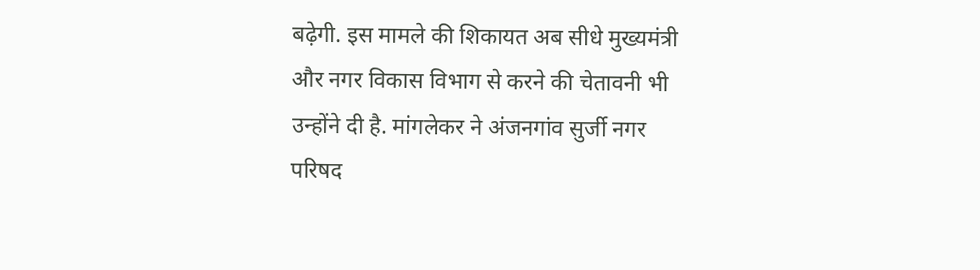बढ़ेगी. इस मामले की शिकायत अब सीधे मुख्यमंत्री और नगर विकास विभाग से करने की चेतावनी भी उन्होंने दी है. मांगलेकर ने अंजनगांव सुर्जी नगर परिषद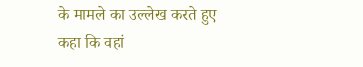के मामले का उल्लेख करते हुए कहा कि वहां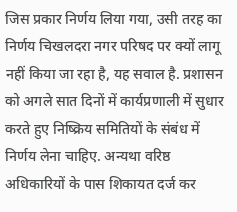जिस प्रकार निर्णय लिया गया, उसी तरह का निर्णय चिखलदरा नगर परिषद पर क्यों लागू नहीं किया जा रहा है, यह सवाल है. प्रशासन को अगले सात दिनों में कार्यप्रणाली में सुधार करते हुए निष्क्रिय समितियों के संबंध में निर्णय लेना चाहिए. अन्यथा वरिष्ठ अधिकारियों के पास शिकायत दर्ज कर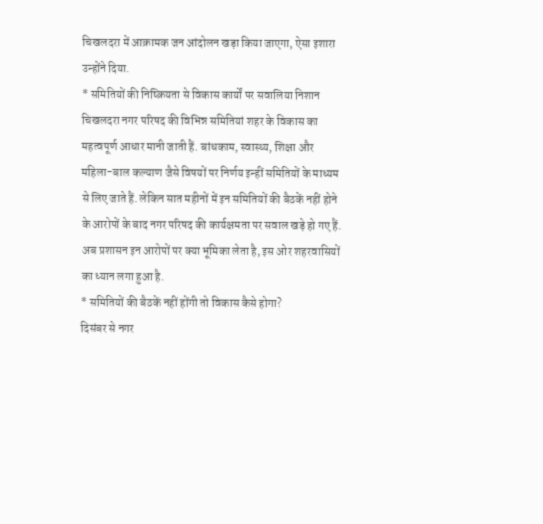चिखलदरा में आक्रामक जन आंदोलन खड़ा किया जाएगा, ऐसा इशारा उन्होंने दिया.
* समितियों की निष्क्रियता से विकास कार्यों पर सवालिया निशान
चिखलदरा नगर परिषद की विभिन्न समितियां शहर के विकास का महत्वपूर्ण आधार मानी जाती हैं. बांधकाम, स्वास्थ्य, शिक्षा और महिला-बाल कल्याण जैसे विषयों पर निर्णय इन्हीं समितियों के माध्यम से लिए जाते हैं. लेकिन सात महीनों में इन समितियों की बैठकें नहीं होने के आरोपों के बाद नगर परिषद की कार्यक्षमता पर सवाल खड़े हो गए हैं. अब प्रशासन इन आरोपों पर क्या भूमिका लेता है, इस ओर शहरवासियों का ध्यान लगा हुआ है.
* समितियों की बैठकें नहीं होंगी तो विकास कैसे होगा?
दिसंबर से नगर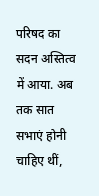परिषद का सदन अस्तित्व में आया. अब तक सात सभाएं होनी चाहिए थीं,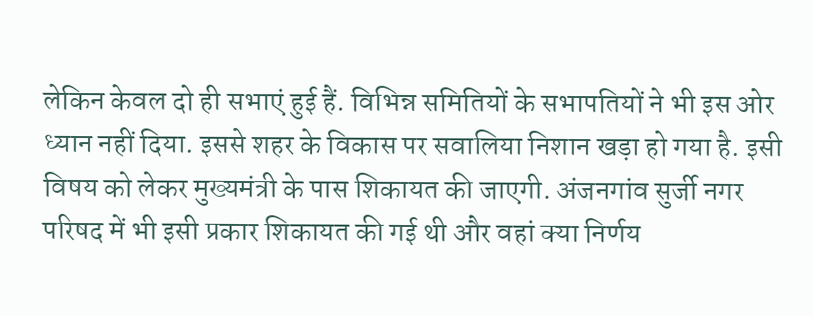लेकिन केवल दो ही सभाएं हुई हैं. विभिन्न समितियों के सभापतियों ने भी इस ओर ध्यान नहीं दिया. इससे शहर के विकास पर सवालिया निशान खड़ा हो गया है. इसी विषय को लेकर मुख्यमंत्री के पास शिकायत की जाएगी. अंजनगांव सुर्जी नगर परिषद में भी इसी प्रकार शिकायत की गई थी और वहां क्या निर्णय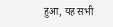हुआ, यह सभी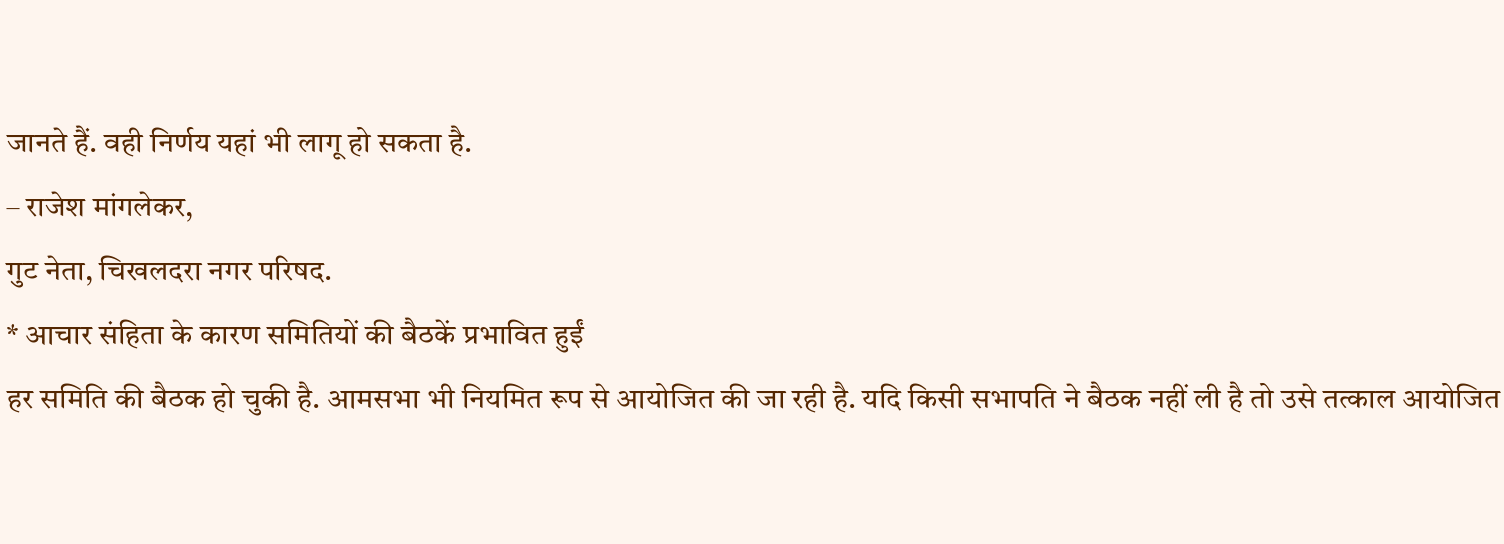जानते हैं. वही निर्णय यहां भी लागू हो सकता है.
– राजेश मांगलेकर,
गुट नेता, चिखलदरा नगर परिषद.
* आचार संहिता के कारण समितियों की बैठकें प्रभावित हुईं
हर समिति की बैठक हो चुकी है. आमसभा भी नियमित रूप से आयोजित की जा रही है. यदि किसी सभापति ने बैठक नहीं ली है तो उसे तत्काल आयोजित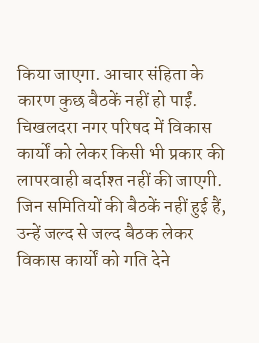किया जाएगा. आचार संहिता के कारण कुछ बैठकें नहीं हो पाईं. चिखलदरा नगर परिषद में विकास कार्यों को लेकर किसी भी प्रकार की लापरवाही बर्दाश्त नहीं की जाएगी. जिन समितियों की बैठकें नहीं हुई हैं, उन्हें जल्द से जल्द बैठक लेकर विकास कार्यों को गति देने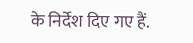के निर्देश दिए गए हैं.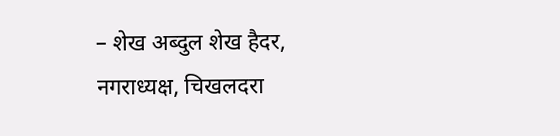– शेख अब्दुल शेख हैदर,
नगराध्यक्ष, चिखलदरा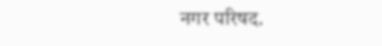नगर परिषद.